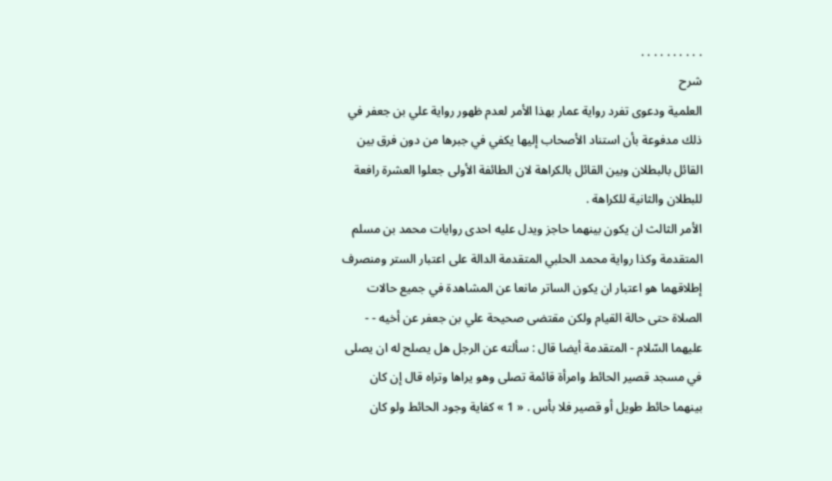. . . . . . . . . .
شرح
العلمية ودعوى تفرد رواية عمار بهذا الأمر لعدم ظهور رواية علي بن جعفر في ذلك مدفوعة بأن استناد الأصحاب إليها يكفي في جبرها من دون فرق بين القائل بالبطلان وبين القائل بالكراهة لان الطائفة الأولى جعلوا العشرة رافعة للبطلان والثانية للكراهة .
الأمر الثالث ان يكون بينهما حاجز ويدل عليه احدى روايات محمد بن مسلم المتقدمة وكذا رواية محمد الحلبي المتقدمة الدالة على اعتبار الستر ومنصرف إطلاقهما هو اعتبار ان يكون الساتر مانعا عن المشاهدة في جميع حالات الصلاة حتى حالة القيام ولكن مقتضى صحيحة علي بن جعفر عن أخيه - - عليهما السّلام - المتقدمة أيضا قال : سألته عن الرجل هل يصلح له ان يصلى في مسجد قصير الحائط وامرأة قائمة تصلى وهو يراها وتراه قال إن كان بينهما حائط طويل أو قصير فلا بأس . « 1 » كفاية وجود الحائط ولو كان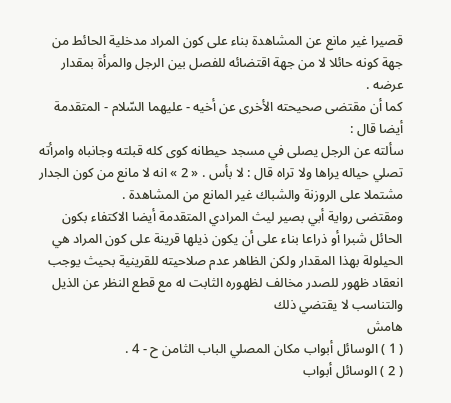قصيرا غير مانع عن المشاهدة بناء على كون المراد مدخلية الحائط من جهة كونه حائلا لا من جهة اقتضائه للفصل بين الرجل والمرأة بمقدار عرضه .
كما أن مقتضى صحيحته الأخرى عن أخيه - عليهما السّلام - المتقدمة أيضا قال :
سألته عن الرجل يصلى في مسجد حيطانه كوى كله قبلته وجانباه وامرأته تصلي حياله يراها ولا تراه قال : لا بأس . « 2 » انه لا مانع من كون الجدار مشتملا على الروزنة والشباك غير المانع من المشاهدة .
ومقتضى رواية أبي بصير ليث المرادي المتقدمة أيضا الاكتفاء بكون الحائل شبرا أو ذراعا بناء على أن يكون ذيلها قرينة على كون المراد هي الحيلولة بهذا المقدار ولكن الظاهر عدم صلاحيته للقرينية بحيث يوجب انعقاد ظهور للصدر مخالف لظهوره الثابت له مع قطع النظر عن الذيل والتناسب لا يقتضي ذلك
هامش
( 1 ) الوسائل أبواب مكان المصلي الباب الثامن ح - 4 .
( 2 ) الوسائل أبواب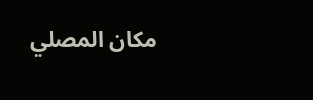مكان المصلي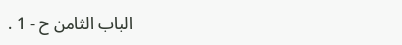الباب الثامن ح - 1 .